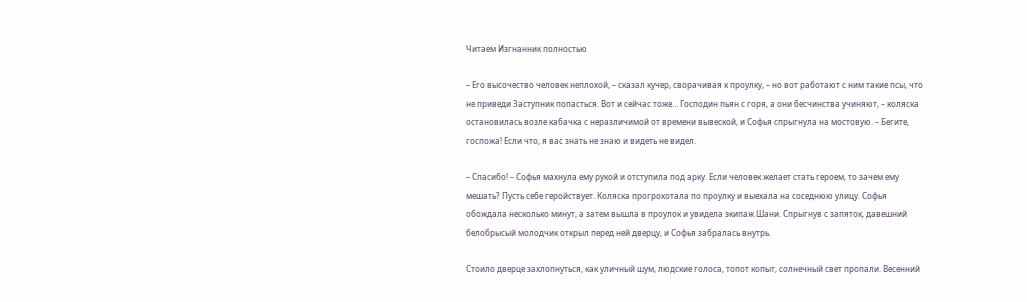Читаем Изгнанник полностью

– Его высочество человек неплохой, – сказал кучер, сворачивая к проулку, – но вот работают с ним такие псы, что не приведи Заступник попасться. Вот и сейчас тоже… Господин пьян с горя, а они бесчинства учиняют, – коляска остановилась возле кабачка с неразличимой от времени вывеской, и Софья спрыгнула на мостовую. – Бегите, госпожа! Если что, я вас знать не знаю и видеть не видел.

– Спасибо! – Софья махнула ему рукой и отступила под арку. Если человек желает стать героем, то зачем ему мешать? Пусть себе геройствует. Коляска прогрохотала по проулку и выехала на соседнюю улицу. Софья обождала несколько минут, а затем вышла в проулок и увидела экипаж Шани. Спрыгнув с запяток, давешний белобрысый молодчик открыл перед ней дверцу, и Софья забралась внутрь.

Стоило дверце захлопнуться, как уличный шум, людские голоса, топот копыт, солнечный свет пропали. Весенний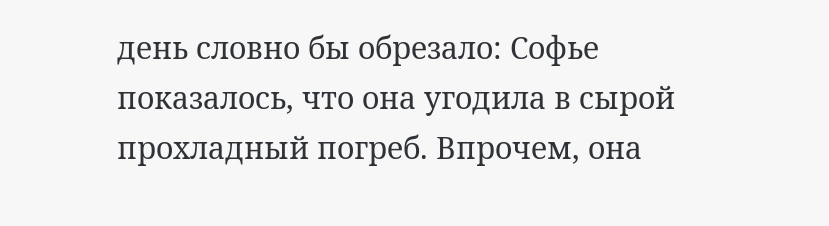день словно бы обрезало: Софье показалось, что она угодила в сырой прохладный погреб. Впрочем, она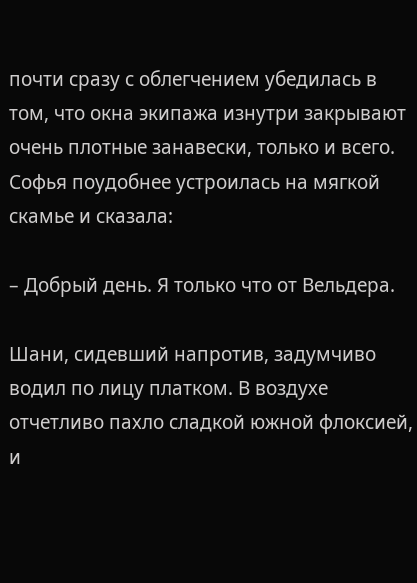почти сразу с облегчением убедилась в том, что окна экипажа изнутри закрывают очень плотные занавески, только и всего. Софья поудобнее устроилась на мягкой скамье и сказала:

– Добрый день. Я только что от Вельдера.

Шани, сидевший напротив, задумчиво водил по лицу платком. В воздухе отчетливо пахло сладкой южной флоксией, и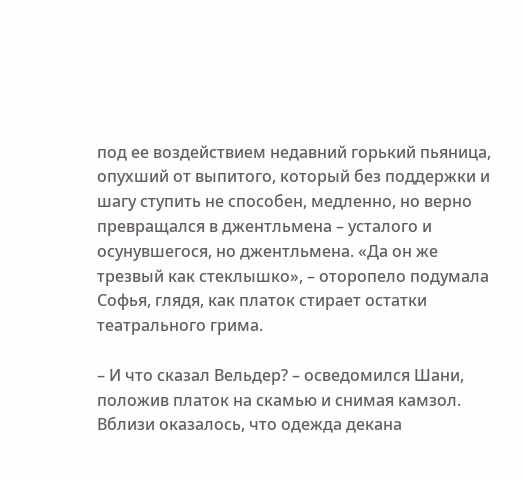под ее воздействием недавний горький пьяница, опухший от выпитого, который без поддержки и шагу ступить не способен, медленно, но верно превращался в джентльмена – усталого и осунувшегося, но джентльмена. «Да он же трезвый как стеклышко», – оторопело подумала Софья, глядя, как платок стирает остатки театрального грима.

– И что сказал Вельдер? – осведомился Шани, положив платок на скамью и снимая камзол. Вблизи оказалось, что одежда декана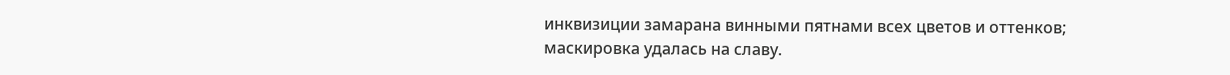инквизиции замарана винными пятнами всех цветов и оттенков; маскировка удалась на славу.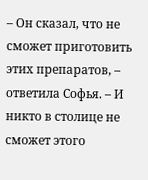– Он сказал, что не сможет приготовить этих препаратов, – ответила Софья. – И никто в столице не сможет этого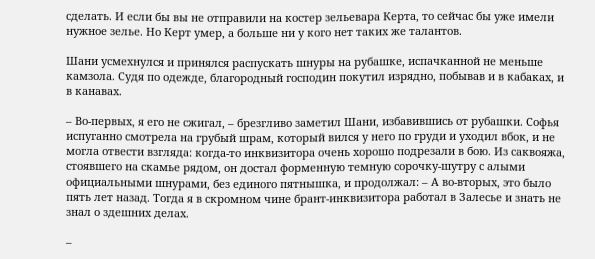сделать. И если бы вы не отправили на костер зельевара Керта, то сейчас бы уже имели нужное зелье. Но Керт умер, а больше ни у кого нет таких же талантов.

Шани усмехнулся и принялся распускать шнуры на рубашке, испачканной не меньше камзола. Судя по одежде, благородный господин покутил изрядно, побывав и в кабаках, и в канавах.

– Во-первых, я его не сжигал, – брезгливо заметил Шани, избавившись от рубашки. Софья испуганно смотрела на грубый шрам, который вился у него по груди и уходил вбок, и не могла отвести взгляда: когда-то инквизитора очень хорошо подрезали в бою. Из саквояжа, стоявшего на скамье рядом, он достал форменную темную сорочку-шутру с алыми официальными шнурами, без единого пятнышка, и продолжал: – А во-вторых, это было пять лет назад. Тогда я в скромном чине брант-инквизитора работал в Залесье и знать не знал о здешних делах.

–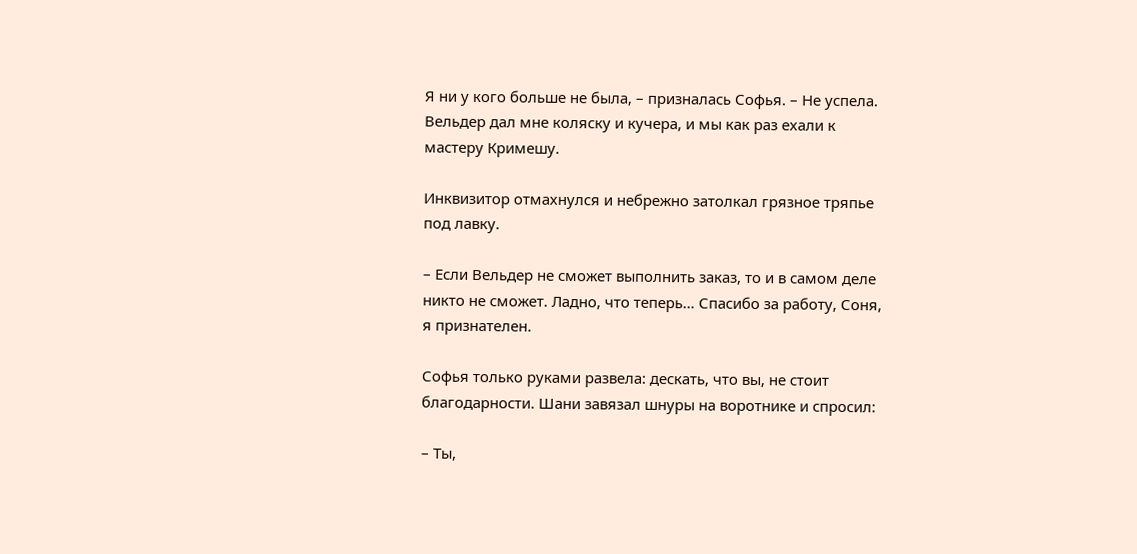Я ни у кого больше не была, – призналась Софья. – Не успела. Вельдер дал мне коляску и кучера, и мы как раз ехали к мастеру Кримешу.

Инквизитор отмахнулся и небрежно затолкал грязное тряпье под лавку.

– Если Вельдер не сможет выполнить заказ, то и в самом деле никто не сможет. Ладно, что теперь… Спасибо за работу, Соня, я признателен.

Софья только руками развела: дескать, что вы, не стоит благодарности. Шани завязал шнуры на воротнике и спросил:

– Ты,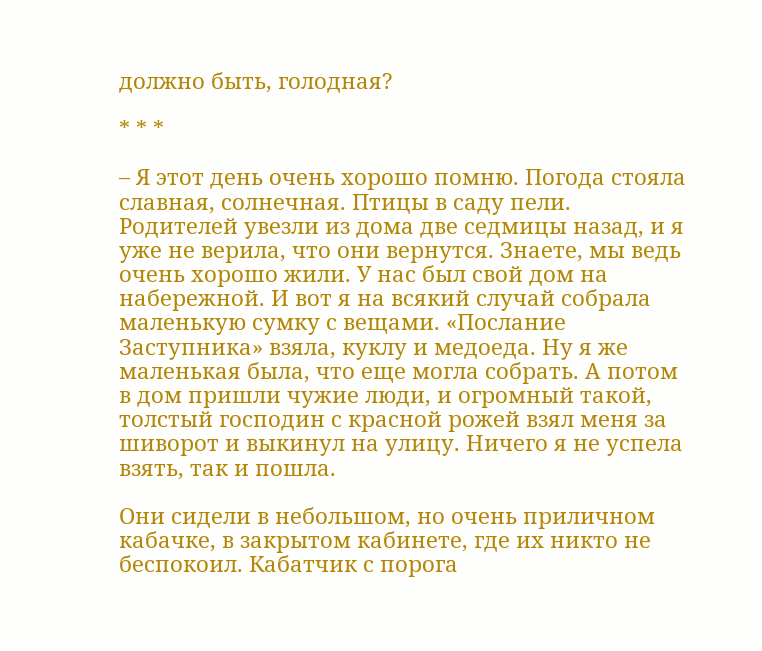должно быть, голодная?

* * *

– Я этот день очень хорошо помню. Погода стояла славная, солнечная. Птицы в саду пели. Родителей увезли из дома две седмицы назад, и я уже не верила, что они вернутся. Знаете, мы ведь очень хорошо жили. У нас был свой дом на набережной. И вот я на всякий случай собрала маленькую сумку с вещами. «Послание Заступника» взяла, куклу и медоеда. Ну я же маленькая была, что еще могла собрать. А потом в дом пришли чужие люди, и огромный такой, толстый господин с красной рожей взял меня за шиворот и выкинул на улицу. Ничего я не успела взять, так и пошла.

Они сидели в небольшом, но очень приличном кабачке, в закрытом кабинете, где их никто не беспокоил. Кабатчик с порога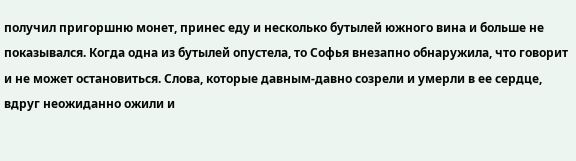получил пригоршню монет, принес еду и несколько бутылей южного вина и больше не показывался. Когда одна из бутылей опустела, то Софья внезапно обнаружила, что говорит и не может остановиться. Слова, которые давным-давно созрели и умерли в ее сердце, вдруг неожиданно ожили и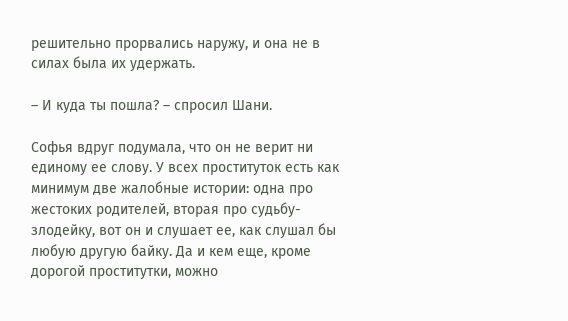решительно прорвались наружу, и она не в силах была их удержать.

– И куда ты пошла? – спросил Шани.

Софья вдруг подумала, что он не верит ни единому ее слову. У всех проституток есть как минимум две жалобные истории: одна про жестоких родителей, вторая про судьбу-злодейку, вот он и слушает ее, как слушал бы любую другую байку. Да и кем еще, кроме дорогой проститутки, можно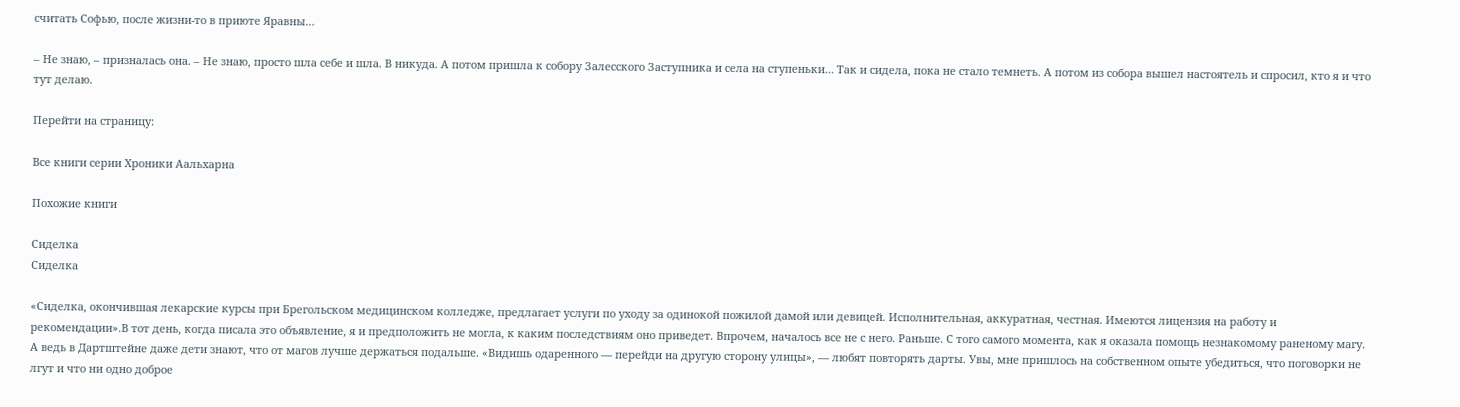считать Софью, после жизни-то в приюте Яравны…

– Не знаю, – призналась она. – Не знаю, просто шла себе и шла. В никуда. А потом пришла к собору Залесского Заступника и села на ступеньки… Так и сидела, пока не стало темнеть. А потом из собора вышел настоятель и спросил, кто я и что тут делаю.

Перейти на страницу:

Все книги серии Хроники Аальхарна

Похожие книги

Сиделка
Сиделка

«Сиделка, окончившая лекарские курсы при Брегольском медицинском колледже, предлагает услуги по уходу за одинокой пожилой дамой или девицей. Исполнительная, аккуратная, честная. Имеются лицензия на работу и рекомендации».В тот день, когда писала это объявление, я и предположить не могла, к каким последствиям оно приведет. Впрочем, началось все не с него. Раньше. С того самого момента, как я оказала помощь незнакомому раненому магу. А ведь в Дартштейне даже дети знают, что от магов лучше держаться подальше. «Видишь одаренного — перейди на другую сторону улицы», — любят повторять дарты. Увы, мне пришлось на собственном опыте убедиться, что поговорки не лгут и что ни одно доброе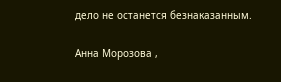дело не останется безнаказанным.

Анна Морозова ,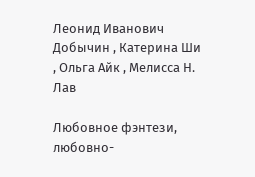Леонид Иванович Добычин , Катерина Ши , Ольга Айк , Мелисса Н. Лав

Любовное фэнтези, любовно-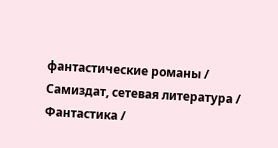фантастические романы / Самиздат, сетевая литература / Фантастика /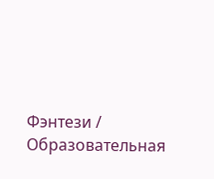Фэнтези / Образовательная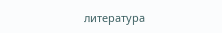литература